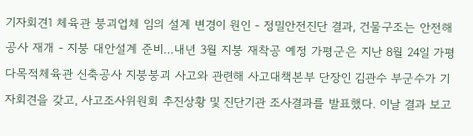기자회견1 체육관 붕괴업체 임의 설계 변경이 원인 - 정밀안전진단 결과, 건물구조는 안전해 공사 재개 - 지붕 대안설계 준비…내년 3월 지붕 재착공 예정 가평군은 지난 8월 24일 가평 다목적체육관 신축공사 지붕붕괴 사고와 관련해 사고대책본부 단장인 김관수 부군수가 기자회견을 갖고, 사고조사위원회 추진상황 및 진단기관 조사결과를 발표했다. 이날 결과 보고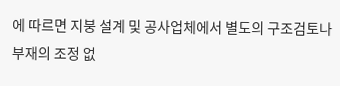에 따르면 지붕 설계 및 공사업체에서 별도의 구조검토나 부재의 조정 없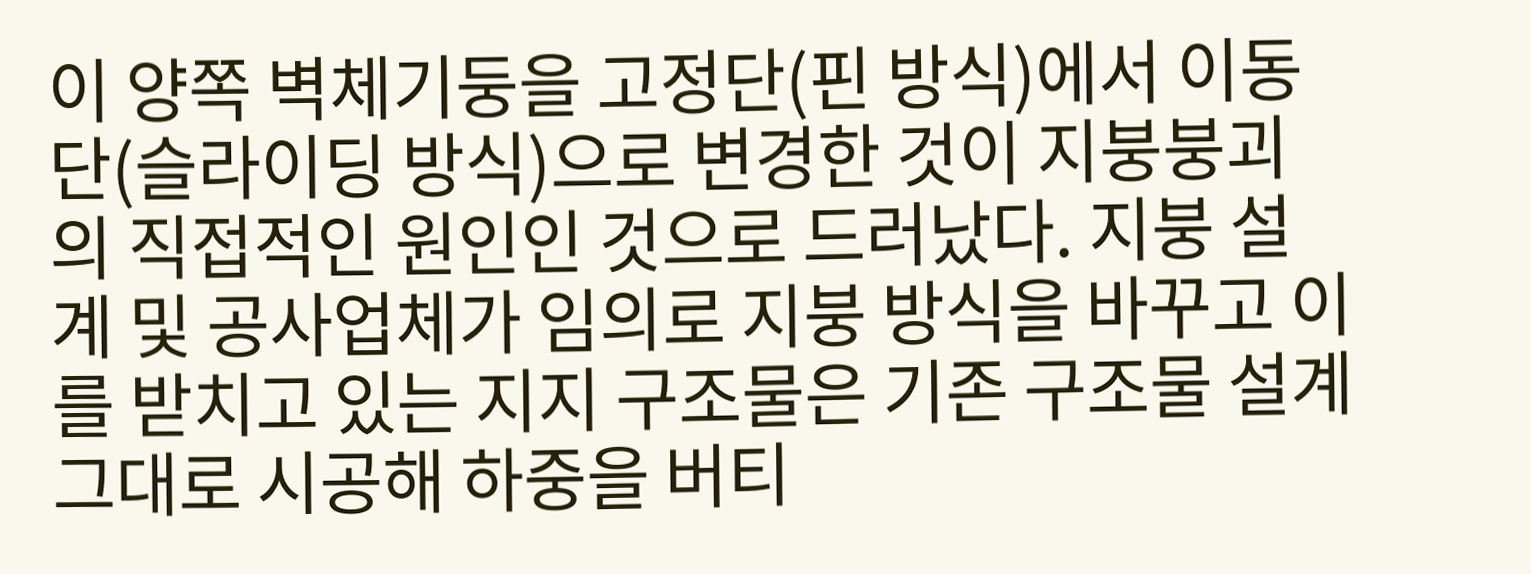이 양쪽 벽체기둥을 고정단(핀 방식)에서 이동단(슬라이딩 방식)으로 변경한 것이 지붕붕괴의 직접적인 원인인 것으로 드러났다. 지붕 설계 및 공사업체가 임의로 지붕 방식을 바꾸고 이를 받치고 있는 지지 구조물은 기존 구조물 설계 그대로 시공해 하중을 버티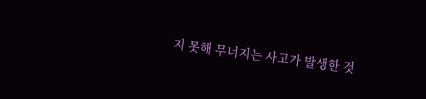지 못해 무너지는 사고가 발생한 것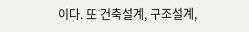이다. 또 건축설계, 구조설계,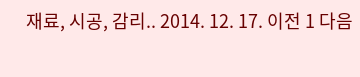재료, 시공, 감리.. 2014. 12. 17. 이전 1 다음